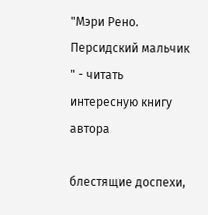"Мэри Рено. Персидский мальчик " - читать интересную книгу автора

блестящие доспехи,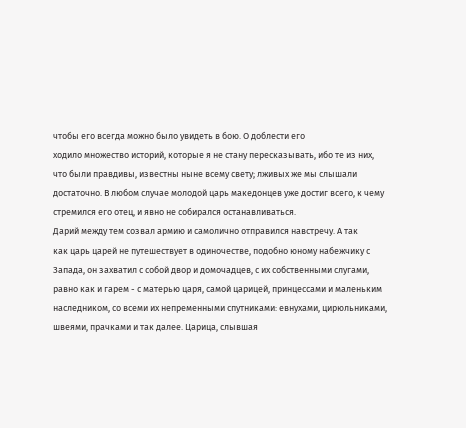чтобы его всегда можно было увидеть в бою. О доблести его
ходило множество историй, которые я не стану пересказывать, ибо те из них,
что были правдивы, известны ныне всему свету; лживых же мы слышали
достаточно. В любом случае молодой царь македонцев уже достиг всего, к чему
стремился его отец, и явно не собирался останавливаться.
Дарий между тем созвал армию и самолично отправился навстречу. А так
как царь царей не путешествует в одиночестве, подобно юному набежчику с
Запада, он захватил с собой двор и домочадцев, с их собственными слугами,
равно как и гарем - с матерью царя, самой царицей, принцессами и маленьким
наследником, со всеми их непременными спутниками: евнухами, цирюльниками,
швеями, прачками и так далее. Царица, слывшая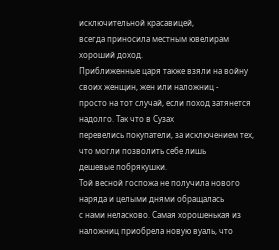исключительной красавицей,
всегда приносила местным ювелирам хороший доход.
Приближенные царя также взяли на войну своих женщин, жен или наложниц -
просто на тот случай, если поход затянется надолго. Так что в Сузах
перевелись покупатели, за исключением тех, что могли позволить себе лишь
дешевые побрякушки.
Той весной госпожа не получила нового наряда и целыми днями обращалась
с нами неласково. Самая хорошенькая из наложниц приобрела новую вуаль, что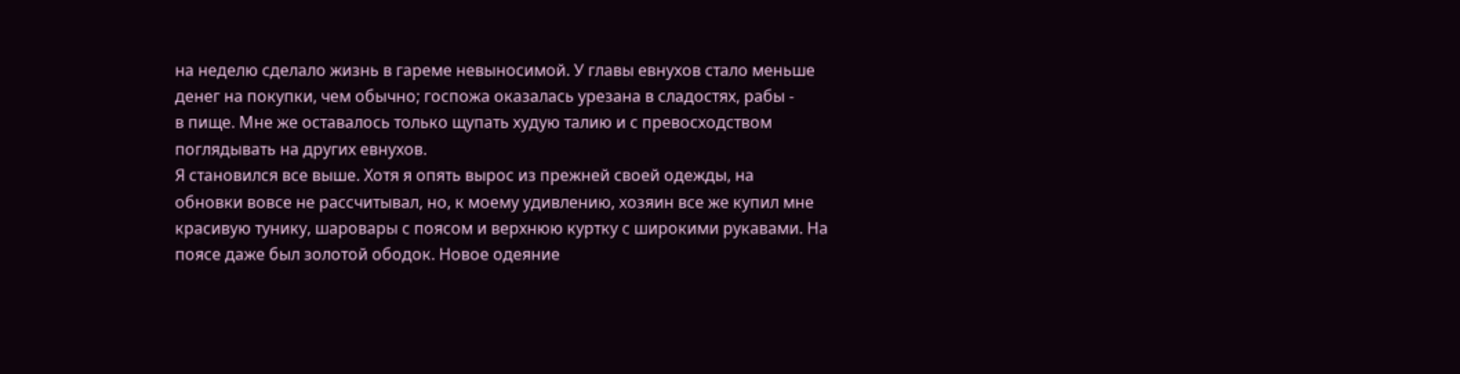на неделю сделало жизнь в гареме невыносимой. У главы евнухов стало меньше
денег на покупки, чем обычно; госпожа оказалась урезана в сладостях, рабы -
в пище. Мне же оставалось только щупать худую талию и с превосходством
поглядывать на других евнухов.
Я становился все выше. Хотя я опять вырос из прежней своей одежды, на
обновки вовсе не рассчитывал, но, к моему удивлению, хозяин все же купил мне
красивую тунику, шаровары с поясом и верхнюю куртку с широкими рукавами. На
поясе даже был золотой ободок. Новое одеяние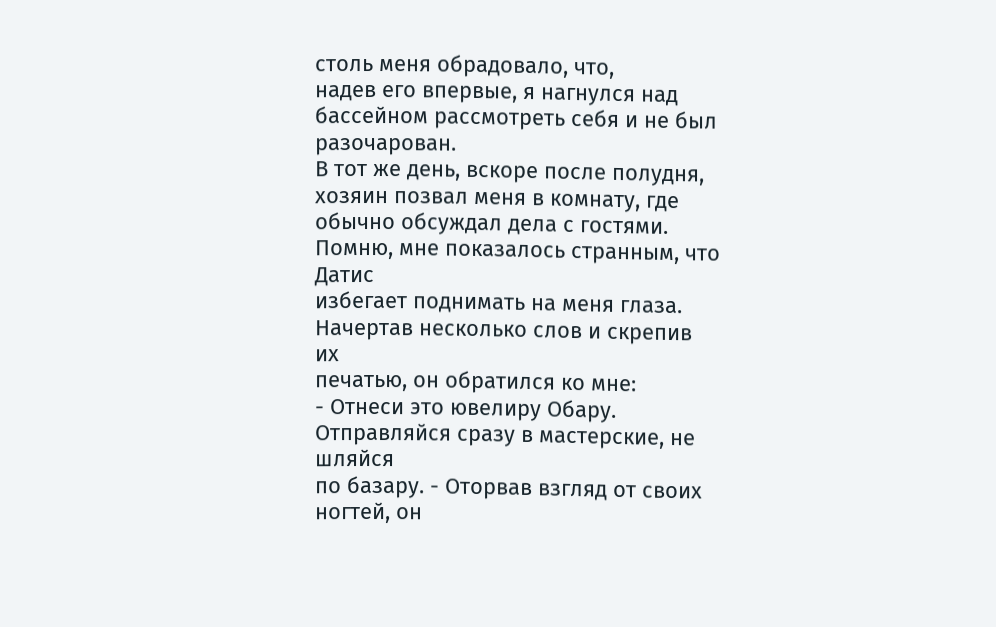столь меня обрадовало, что,
надев его впервые, я нагнулся над бассейном рассмотреть себя и не был
разочарован.
В тот же день, вскоре после полудня, хозяин позвал меня в комнату, где
обычно обсуждал дела с гостями. Помню, мне показалось странным, что Датис
избегает поднимать на меня глаза. Начертав несколько слов и скрепив их
печатью, он обратился ко мне:
- Отнеси это ювелиру Обару. Отправляйся сразу в мастерские, не шляйся
по базару. - Оторвав взгляд от своих ногтей, он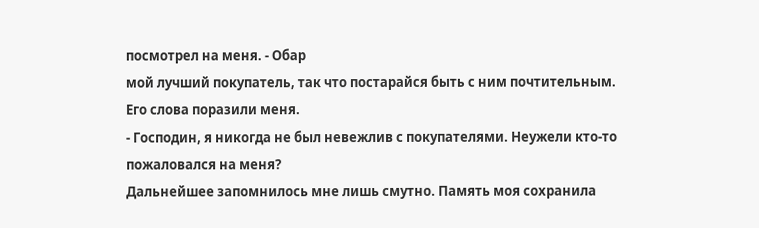посмотрел на меня. - Обар
мой лучший покупатель, так что постарайся быть с ним почтительным.
Его слова поразили меня.
- Господин, я никогда не был невежлив с покупателями. Неужели кто-то
пожаловался на меня?
Дальнейшее запомнилось мне лишь смутно. Память моя сохранила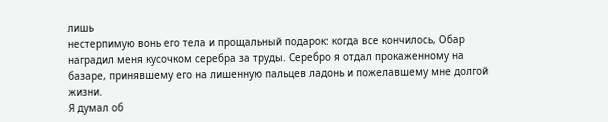лишь
нестерпимую вонь его тела и прощальный подарок: когда все кончилось, Обар
наградил меня кусочком серебра за труды. Серебро я отдал прокаженному на
базаре, принявшему его на лишенную пальцев ладонь и пожелавшему мне долгой
жизни.
Я думал об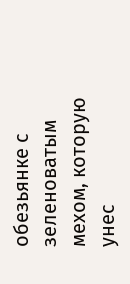обезьянке с зеленоватым мехом, которую унес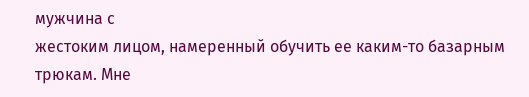мужчина с
жестоким лицом, намеренный обучить ее каким-то базарным трюкам. Мне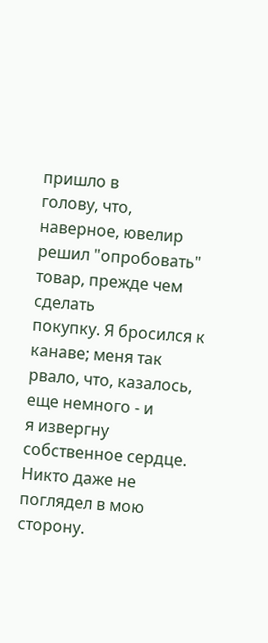пришло в
голову, что, наверное, ювелир решил "опробовать" товар, прежде чем сделать
покупку. Я бросился к канаве; меня так рвало, что, казалось, еще немного - и
я извергну собственное сердце. Никто даже не поглядел в мою сторону.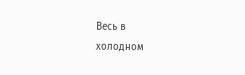Весь в
холодном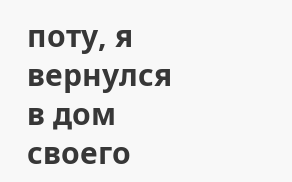поту, я вернулся в дом своего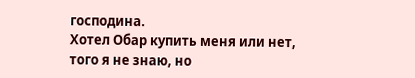господина.
Хотел Обар купить меня или нет, того я не знаю, но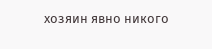хозяин явно никого